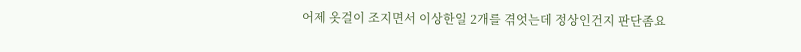어제 옷걸이 조지면서 이상한일 2개를 겪엇는데 정상인건지 판단좀요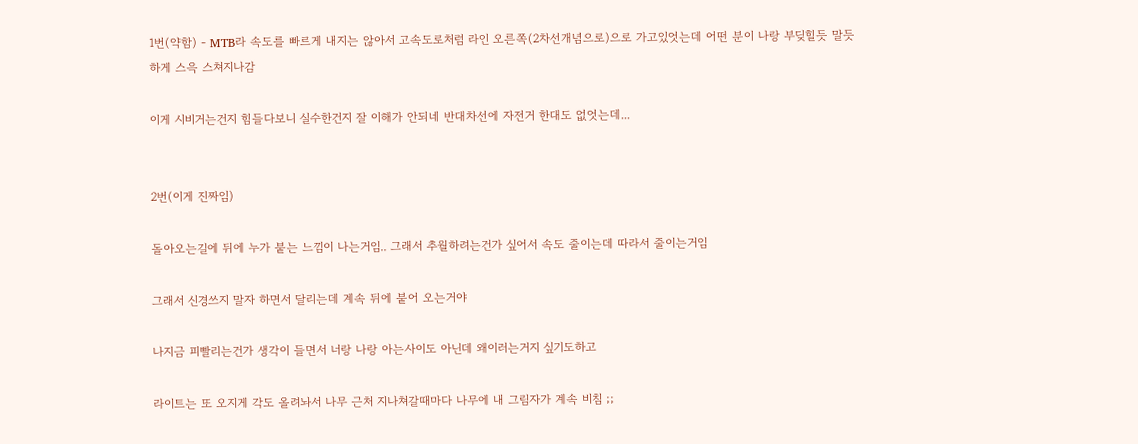1번(약함) - MTB라 속도를 빠르게 내지는 않아서 고속도로처럼 라인 오른쪽(2차선개념으로)으로 가고있엇는데 어떤 분이 나랑 부딪힐듯 말듯하게 스윽 스쳐지나감

이게 시비거는건지 힘들다보니 실수한건지 잘 이해가 안되네 반대차선에 자전거 한대도 없엇는데...


2번(이게 진짜임)

돌아오는길에 뒤에 누가 붙는 느낌이 나는거임.. 그래서 추월하려는건가 싶어서 속도 줄이는데 따라서 줄이는거임

그래서 신경쓰지 말자 하면서 달리는데 계속 뒤에 붙어 오는거야

나지금 피빨리는건가 생각이 들면서 너랑 나랑 아는사이도 아닌데 왜이러는거지 싶기도하고

라이트는 또 오지게 각도 올려놔서 나무 근처 지나쳐갈때마다 나무에 내 그림자가 계속 비침 ;;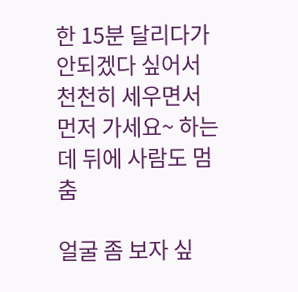한 15분 달리다가 안되겠다 싶어서 천천히 세우면서 먼저 가세요~ 하는데 뒤에 사람도 멈춤

얼굴 좀 보자 싶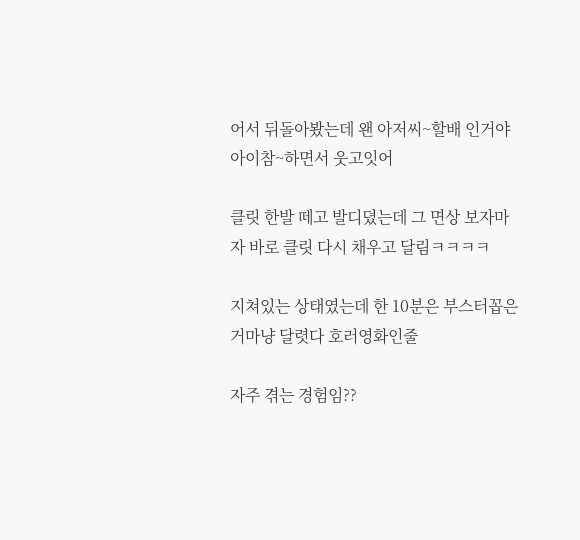어서 뒤돌아봤는데 왠 아저씨~할배 인거야 아이참~하면서 웃고잇어

클릿 한발 떼고 발디뎠는데 그 면상 보자마자 바로 클릿 다시 채우고 달림ㅋㅋㅋㅋ

지쳐있는 상태였는데 한 10분은 부스터꼽은거마냥 달렷다 호러영화인줄

자주 겪는 경험임??